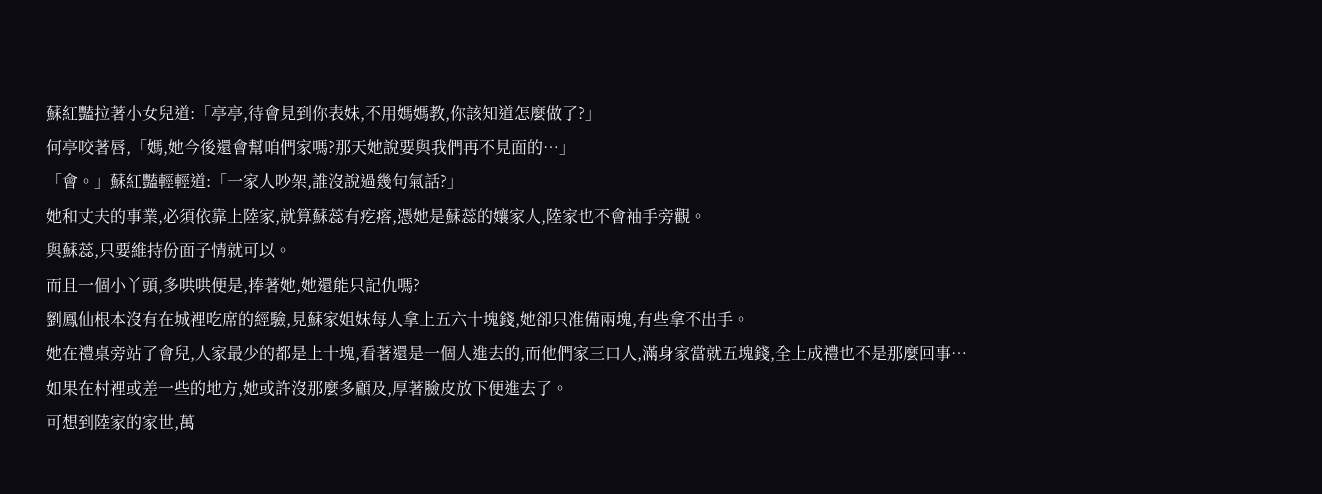蘇紅豔拉著小女兒道:「亭亭,待會見到你表妹,不用媽媽教,你該知道怎麼做了?」
何亭咬著唇,「媽,她今後還會幫咱們家嗎?那天她說要與我們再不見面的…」
「會。」蘇紅豔輕輕道:「一家人吵架,誰沒說過幾句氣話?」
她和丈夫的事業,必須依靠上陸家,就算蘇蕊有疙瘩,憑她是蘇蕊的孃家人,陸家也不會袖手旁觀。
與蘇蕊,只要維持份面子情就可以。
而且一個小丫頭,多哄哄便是,捧著她,她還能只記仇嗎?
劉鳳仙根本沒有在城裡吃席的經驗,見蘇家姐妹每人拿上五六十塊錢,她卻只准備兩塊,有些拿不出手。
她在禮桌旁站了會兒,人家最少的都是上十塊,看著還是一個人進去的,而他們家三口人,滿身家當就五塊錢,全上成禮也不是那麼回事…
如果在村裡或差一些的地方,她或許沒那麼多顧及,厚著臉皮放下便進去了。
可想到陸家的家世,萬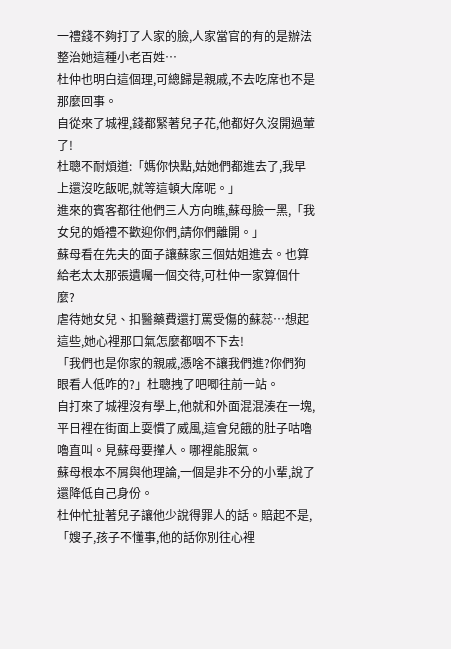一禮錢不夠打了人家的臉,人家當官的有的是辦法整治她這種小老百姓…
杜仲也明白這個理,可總歸是親戚,不去吃席也不是那麼回事。
自從來了城裡,錢都緊著兒子花,他都好久沒開過葷了!
杜聰不耐煩道:「媽你快點,姑她們都進去了,我早上還沒吃飯呢,就等這頓大席呢。」
進來的賓客都往他們三人方向瞧,蘇母臉一黑,「我女兒的婚禮不歡迎你們,請你們離開。」
蘇母看在先夫的面子讓蘇家三個姑姐進去。也算給老太太那張遺囑一個交待,可杜仲一家算個什麼?
虐待她女兒、扣醫藥費還打罵受傷的蘇蕊…想起這些,她心裡那口氣怎麼都咽不下去!
「我們也是你家的親戚,憑啥不讓我們進?你們狗眼看人低咋的?」杜聰拽了吧唧往前一站。
自打來了城裡沒有學上,他就和外面混混湊在一塊,平日裡在街面上耍慣了威風,這會兒餓的肚子咕嚕嚕直叫。見蘇母要攆人。哪裡能服氣。
蘇母根本不屑與他理論,一個是非不分的小輩,說了還降低自己身份。
杜仲忙扯著兒子讓他少說得罪人的話。賠起不是,「嫂子,孩子不懂事,他的話你別往心裡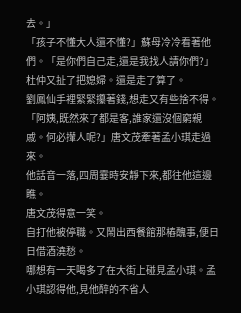去。」
「孩子不懂大人還不懂?」蘇母冷冷看著他們。「是你們自己走,還是我找人請你們?」
杜仲又扯了把媳婦。還是走了算了。
劉鳳仙手裡緊緊攥著錢,想走又有些捨不得。
「阿姨,既然來了都是客,誰家還沒個窮親戚。何必攆人呢?」唐文茂牽著孟小琪走過來。
他話音一落,四周霎時安靜下來,都往他這邊瞧。
唐文茂得意一笑。
自打他被停職。又鬧出西餐館那樁醜事,便日日借酒澆愁。
哪想有一天喝多了在大街上碰見孟小琪。孟小琪認得他,見他醉的不省人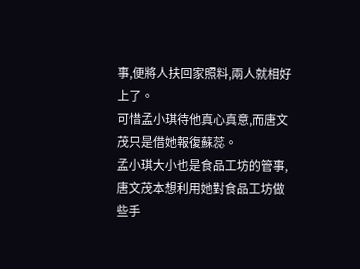事,便將人扶回家照料,兩人就相好上了。
可惜孟小琪待他真心真意,而唐文茂只是借她報復蘇蕊。
孟小琪大小也是食品工坊的管事,唐文茂本想利用她對食品工坊做些手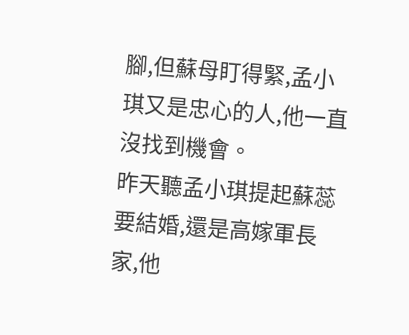腳,但蘇母盯得緊,孟小琪又是忠心的人,他一直沒找到機會。
昨天聽孟小琪提起蘇蕊要結婚,還是高嫁軍長家,他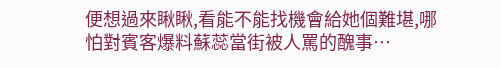便想過來瞅瞅,看能不能找機會給她個難堪,哪怕對賓客爆料蘇蕊當街被人罵的醜事…